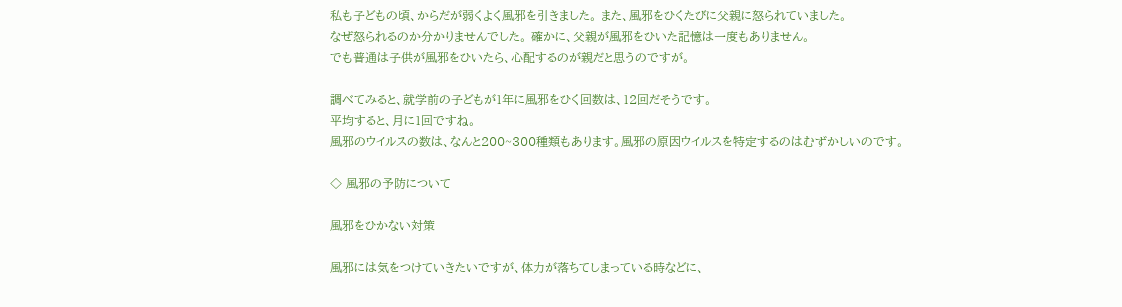私も子どもの頃、からだが弱くよく風邪を引きました。 また、風邪をひくたびに父親に怒られていました。
なぜ怒られるのか分かりませんでした。 確かに、父親が風邪をひいた記憶は一度もありません。
でも普通は子供が風邪をひいたら、心配するのが親だと思うのですが。

調べてみると、就学前の子どもが1年に風邪をひく回数は、12回だそうです。
平均すると、月に1回ですね。
風邪のウイルスの数は、なんと200~300種類もあります。風邪の原因ウイルスを特定するのはむずかしいのです。

◇ 風邪の予防について

風邪をひかない対策

風邪には気をつけていきたいですが、体力が落ちてしまっている時などに、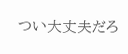つい大丈夫だろ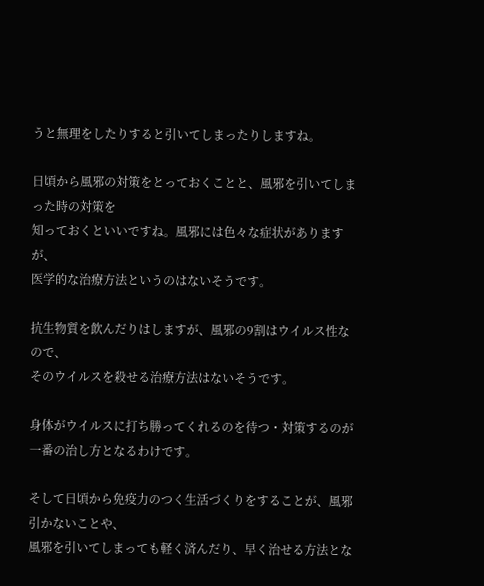うと無理をしたりすると引いてしまったりしますね。

日頃から風邪の対策をとっておくことと、風邪を引いてしまった時の対策を
知っておくといいですね。風邪には色々な症状がありますが、
医学的な治療方法というのはないそうです。

抗生物質を飲んだりはしますが、風邪の9割はウイルス性なので、
そのウイルスを殺せる治療方法はないそうです。

身体がウイルスに打ち勝ってくれるのを待つ・対策するのが一番の治し方となるわけです。

そして日頃から免疫力のつく生活づくりをすることが、風邪引かないことや、
風邪を引いてしまっても軽く済んだり、早く治せる方法とな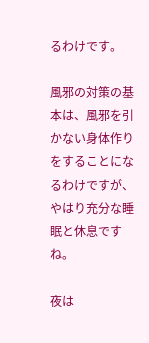るわけです。

風邪の対策の基本は、風邪を引かない身体作りをすることになるわけですが、
やはり充分な睡眠と休息ですね。

夜は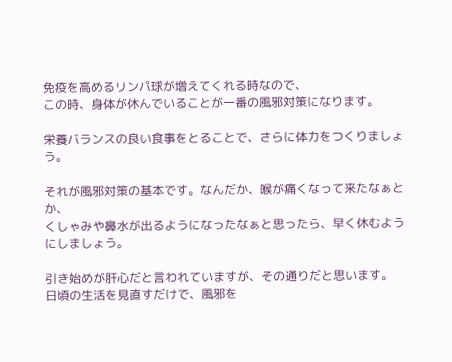免疫を高めるリンパ球が増えてくれる時なので、
この時、身体が休んでいることが一番の風邪対策になります。

栄養バランスの良い食事をとることで、さらに体力をつくりましょう。

それが風邪対策の基本です。なんだか、喉が痛くなって来たなぁとか、
くしゃみや鼻水が出るようになったなぁと思ったら、早く休むようにしましょう。

引き始めが肝心だと言われていますが、その通りだと思います。
日頃の生活を見直すだけで、風邪を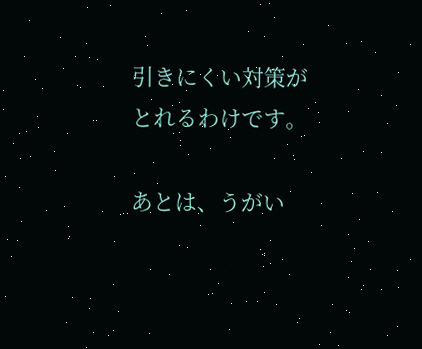引きにくい対策がとれるわけです。

あとは、うがい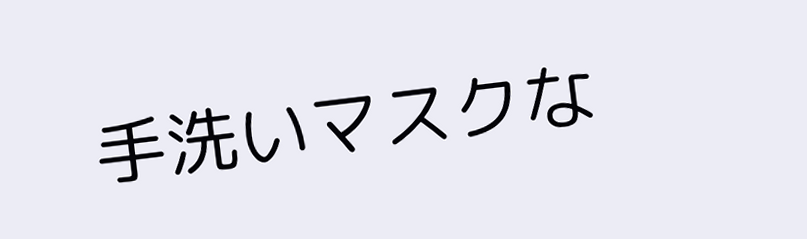手洗いマスクな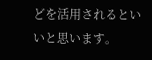どを活用されるといいと思います。